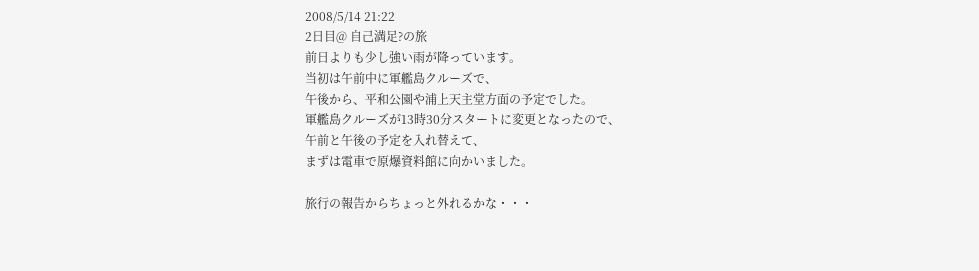2008/5/14 21:22
2日目@ 自己満足?の旅
前日よりも少し強い雨が降っています。
当初は午前中に軍艦島クルーズで、
午後から、平和公園や浦上天主堂方面の予定でした。
軍艦島クルーズが13時30分スタートに変更となったので、
午前と午後の予定を入れ替えて、
まずは電車で原爆資料館に向かいました。

旅行の報告からちょっと外れるかな・・・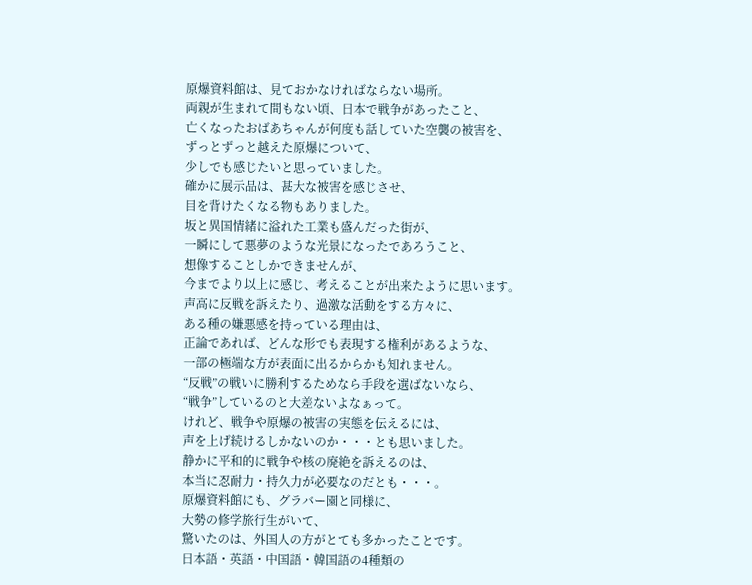原爆資料館は、見ておかなければならない場所。
両親が生まれて間もない頃、日本で戦争があったこと、
亡くなったおばあちゃんが何度も話していた空襲の被害を、
ずっとずっと越えた原爆について、
少しでも感じたいと思っていました。
確かに展示品は、甚大な被害を感じさせ、
目を背けたくなる物もありました。
坂と異国情緒に溢れた工業も盛んだった街が、
一瞬にして悪夢のような光景になったであろうこと、
想像することしかできませんが、
今までより以上に感じ、考えることが出来たように思います。
声高に反戦を訴えたり、過激な活動をする方々に、
ある種の嫌悪感を持っている理由は、
正論であれば、どんな形でも表現する権利があるような、
一部の極端な方が表面に出るからかも知れません。
“反戦”の戦いに勝利するためなら手段を選ばないなら、
“戦争”しているのと大差ないよなぁって。
けれど、戦争や原爆の被害の実態を伝えるには、
声を上げ続けるしかないのか・・・とも思いました。
静かに平和的に戦争や核の廃絶を訴えるのは、
本当に忍耐力・持久力が必要なのだとも・・・。
原爆資料館にも、グラバー園と同様に、
大勢の修学旅行生がいて、
驚いたのは、外国人の方がとても多かったことです。
日本語・英語・中国語・韓国語の4種類の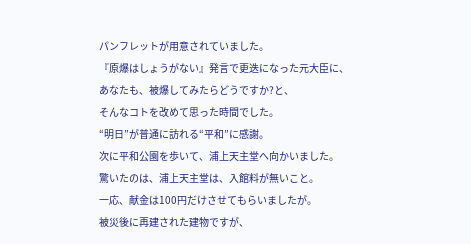パンフレットが用意されていました。
『原爆はしょうがない』発言で更迭になった元大臣に、
あなたも、被爆してみたらどうですか?と、
そんなコトを改めて思った時間でした。
“明日”が普通に訪れる“平和”に感謝。
次に平和公園を歩いて、浦上天主堂へ向かいました。
驚いたのは、浦上天主堂は、入館料が無いこと。
一応、献金は100円だけさせてもらいましたが。
被災後に再建された建物ですが、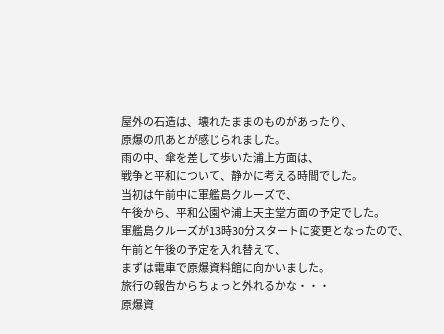屋外の石造は、壊れたままのものがあったり、
原爆の爪あとが感じられました。
雨の中、傘を差して歩いた浦上方面は、
戦争と平和について、静かに考える時間でした。
当初は午前中に軍艦島クルーズで、
午後から、平和公園や浦上天主堂方面の予定でした。
軍艦島クルーズが13時30分スタートに変更となったので、
午前と午後の予定を入れ替えて、
まずは電車で原爆資料館に向かいました。
旅行の報告からちょっと外れるかな・・・
原爆資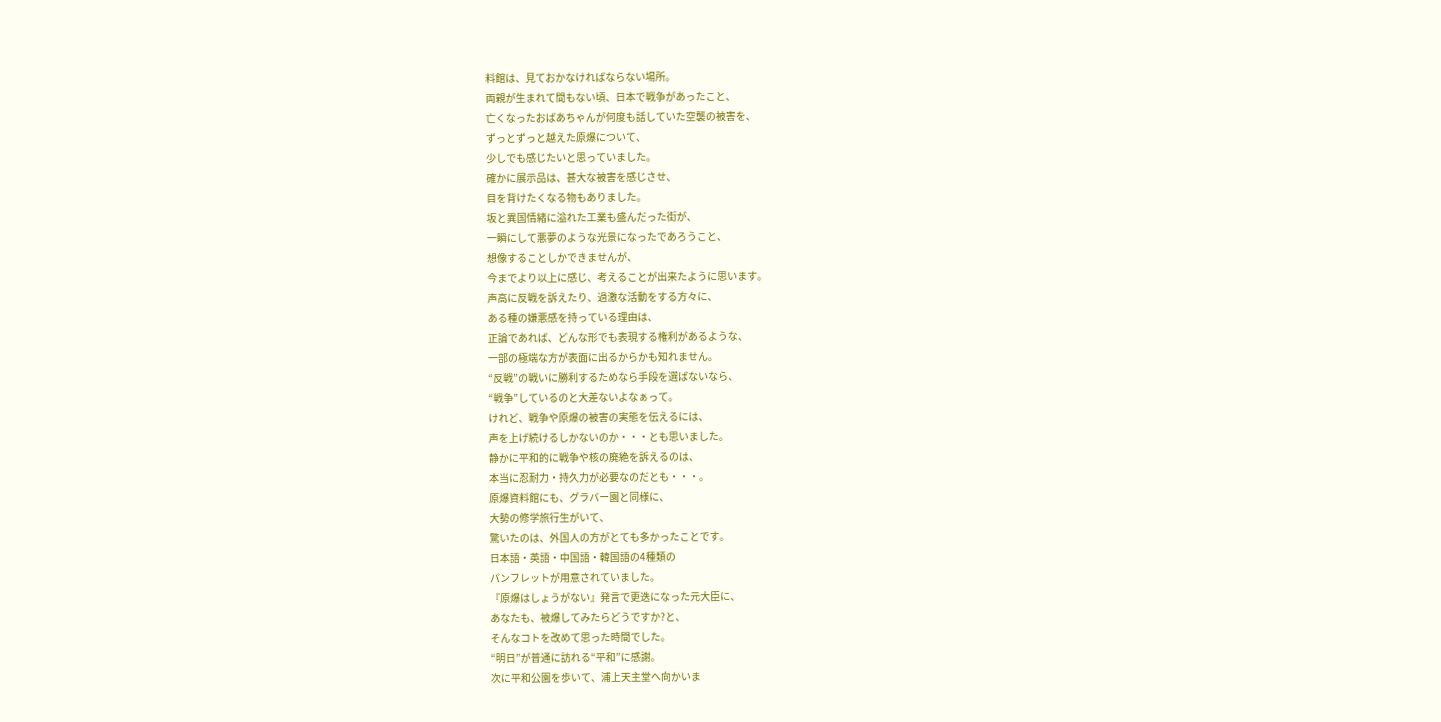料館は、見ておかなければならない場所。
両親が生まれて間もない頃、日本で戦争があったこと、
亡くなったおばあちゃんが何度も話していた空襲の被害を、
ずっとずっと越えた原爆について、
少しでも感じたいと思っていました。
確かに展示品は、甚大な被害を感じさせ、
目を背けたくなる物もありました。
坂と異国情緒に溢れた工業も盛んだった街が、
一瞬にして悪夢のような光景になったであろうこと、
想像することしかできませんが、
今までより以上に感じ、考えることが出来たように思います。
声高に反戦を訴えたり、過激な活動をする方々に、
ある種の嫌悪感を持っている理由は、
正論であれば、どんな形でも表現する権利があるような、
一部の極端な方が表面に出るからかも知れません。
“反戦”の戦いに勝利するためなら手段を選ばないなら、
“戦争”しているのと大差ないよなぁって。
けれど、戦争や原爆の被害の実態を伝えるには、
声を上げ続けるしかないのか・・・とも思いました。
静かに平和的に戦争や核の廃絶を訴えるのは、
本当に忍耐力・持久力が必要なのだとも・・・。
原爆資料館にも、グラバー園と同様に、
大勢の修学旅行生がいて、
驚いたのは、外国人の方がとても多かったことです。
日本語・英語・中国語・韓国語の4種類の
パンフレットが用意されていました。
『原爆はしょうがない』発言で更迭になった元大臣に、
あなたも、被爆してみたらどうですか?と、
そんなコトを改めて思った時間でした。
“明日”が普通に訪れる“平和”に感謝。
次に平和公園を歩いて、浦上天主堂へ向かいま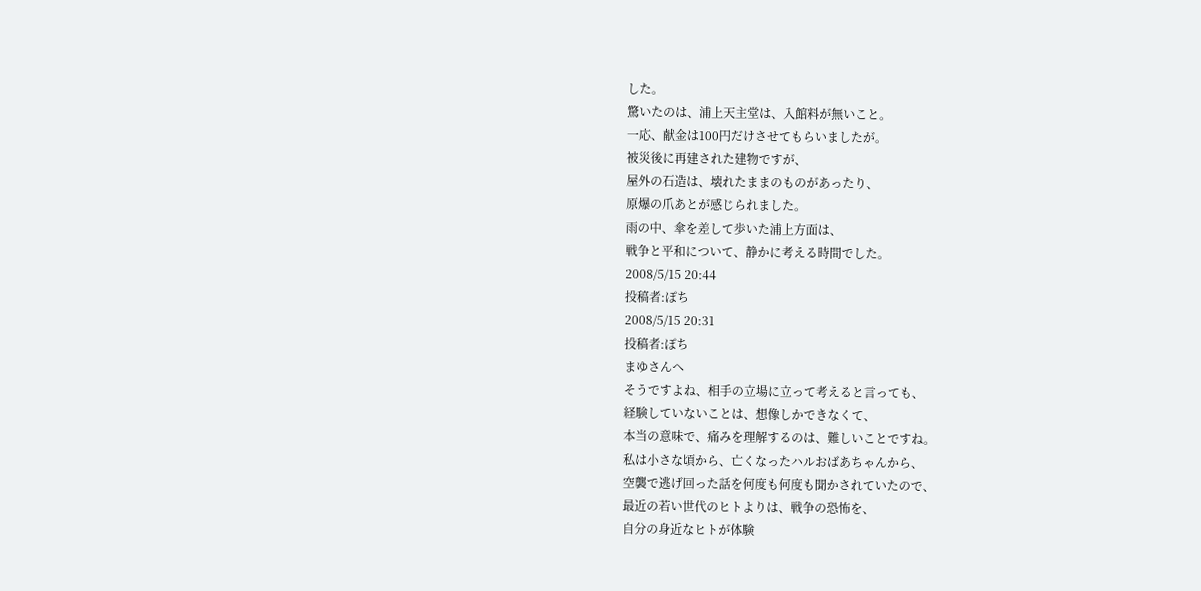した。
驚いたのは、浦上天主堂は、入館料が無いこと。
一応、献金は100円だけさせてもらいましたが。
被災後に再建された建物ですが、
屋外の石造は、壊れたままのものがあったり、
原爆の爪あとが感じられました。
雨の中、傘を差して歩いた浦上方面は、
戦争と平和について、静かに考える時間でした。
2008/5/15 20:44
投稿者:ぽち
2008/5/15 20:31
投稿者:ぽち
まゆさんへ
そうですよね、相手の立場に立って考えると言っても、
経験していないことは、想像しかできなくて、
本当の意味で、痛みを理解するのは、難しいことですね。
私は小さな頃から、亡くなったハルおばあちゃんから、
空襲で逃げ回った話を何度も何度も聞かされていたので、
最近の若い世代のヒトよりは、戦争の恐怖を、
自分の身近なヒトが体験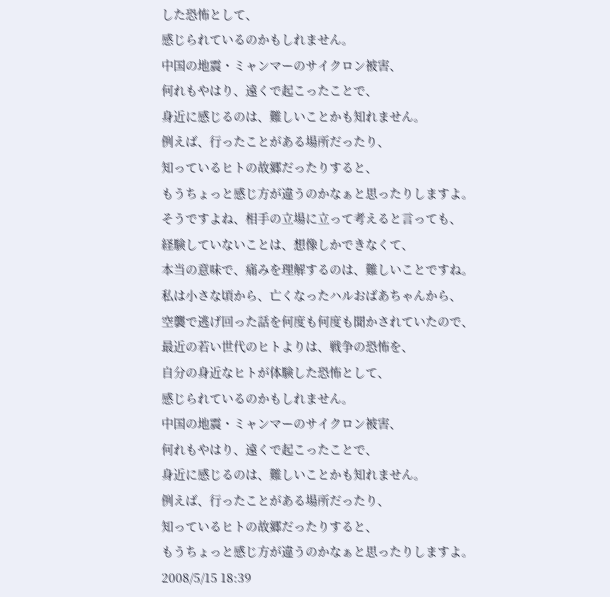した恐怖として、
感じられているのかもしれません。
中国の地震・ミャンマーのサイクロン被害、
何れもやはり、遠くで起こったことで、
身近に感じるのは、難しいことかも知れません。
例えば、行ったことがある場所だったり、
知っているヒトの故郷だったりすると、
もうちょっと感じ方が違うのかなぁと思ったりしますよ。
そうですよね、相手の立場に立って考えると言っても、
経験していないことは、想像しかできなくて、
本当の意味で、痛みを理解するのは、難しいことですね。
私は小さな頃から、亡くなったハルおばあちゃんから、
空襲で逃げ回った話を何度も何度も聞かされていたので、
最近の若い世代のヒトよりは、戦争の恐怖を、
自分の身近なヒトが体験した恐怖として、
感じられているのかもしれません。
中国の地震・ミャンマーのサイクロン被害、
何れもやはり、遠くで起こったことで、
身近に感じるのは、難しいことかも知れません。
例えば、行ったことがある場所だったり、
知っているヒトの故郷だったりすると、
もうちょっと感じ方が違うのかなぁと思ったりしますよ。
2008/5/15 18:39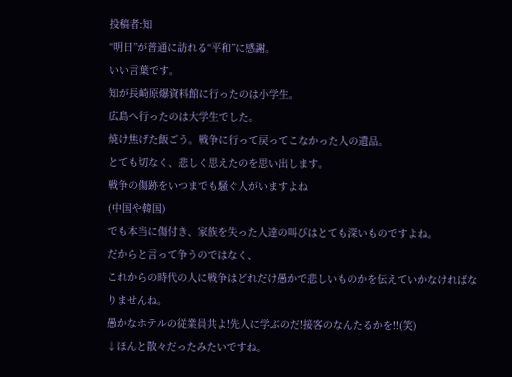投稿者:知
“明日”が普通に訪れる“平和”に感謝。
いい言葉です。
知が長崎原爆資料館に行ったのは小学生。
広島へ行ったのは大学生でした。
焼け焦げた飯ごう。戦争に行って戻ってこなかった人の遺品。
とても切なく、悲しく思えたのを思い出します。
戦争の傷跡をいつまでも騒ぐ人がいますよね
(中国や韓国)
でも本当に傷付き、家族を失った人達の叫びはとても深いものですよね。
だからと言って争うのではなく、
これからの時代の人に戦争はどれだけ愚かで悲しいものかを伝えていかなければなりませんね。
愚かなホテルの従業員共よ!先人に学ぶのだ!接客のなんたるかを!!(笑)
↓ほんと散々だったみたいですね。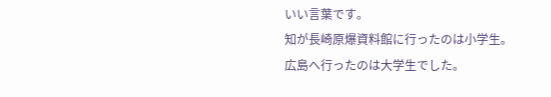いい言葉です。
知が長崎原爆資料館に行ったのは小学生。
広島へ行ったのは大学生でした。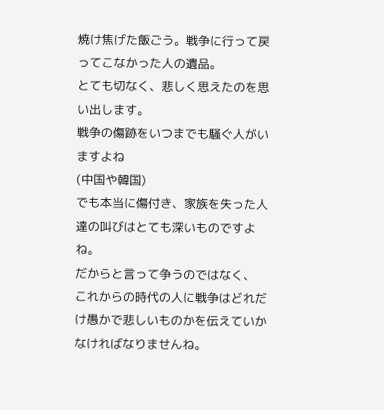焼け焦げた飯ごう。戦争に行って戻ってこなかった人の遺品。
とても切なく、悲しく思えたのを思い出します。
戦争の傷跡をいつまでも騒ぐ人がいますよね
(中国や韓国)
でも本当に傷付き、家族を失った人達の叫びはとても深いものですよね。
だからと言って争うのではなく、
これからの時代の人に戦争はどれだけ愚かで悲しいものかを伝えていかなければなりませんね。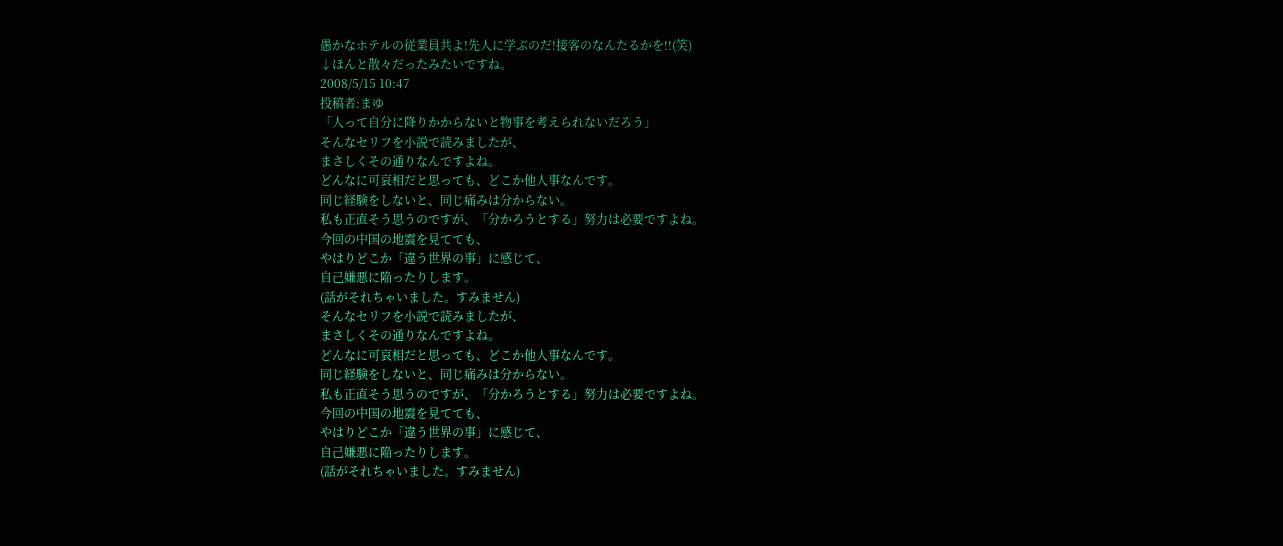愚かなホテルの従業員共よ!先人に学ぶのだ!接客のなんたるかを!!(笑)
↓ほんと散々だったみたいですね。
2008/5/15 10:47
投稿者:まゆ
「人って自分に降りかからないと物事を考えられないだろう」
そんなセリフを小説で読みましたが、
まさしくその通りなんですよね。
どんなに可哀相だと思っても、どこか他人事なんです。
同じ経験をしないと、同じ痛みは分からない。
私も正直そう思うのですが、「分かろうとする」努力は必要ですよね。
今回の中国の地震を見てても、
やはりどこか「違う世界の事」に感じて、
自己嫌悪に陥ったりします。
(話がそれちゃいました。すみません)
そんなセリフを小説で読みましたが、
まさしくその通りなんですよね。
どんなに可哀相だと思っても、どこか他人事なんです。
同じ経験をしないと、同じ痛みは分からない。
私も正直そう思うのですが、「分かろうとする」努力は必要ですよね。
今回の中国の地震を見てても、
やはりどこか「違う世界の事」に感じて、
自己嫌悪に陥ったりします。
(話がそれちゃいました。すみません)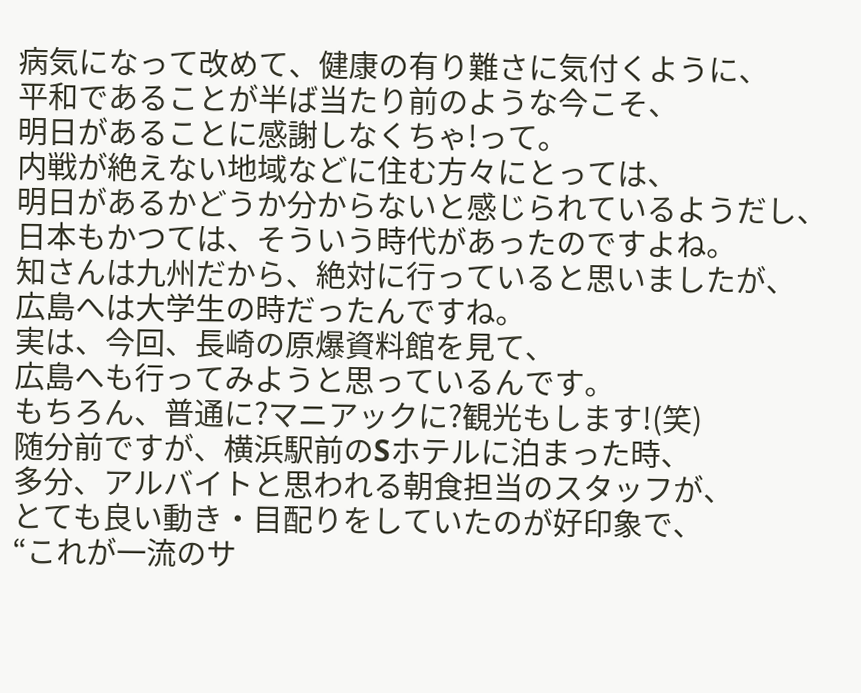病気になって改めて、健康の有り難さに気付くように、
平和であることが半ば当たり前のような今こそ、
明日があることに感謝しなくちゃ!って。
内戦が絶えない地域などに住む方々にとっては、
明日があるかどうか分からないと感じられているようだし、
日本もかつては、そういう時代があったのですよね。
知さんは九州だから、絶対に行っていると思いましたが、
広島へは大学生の時だったんですね。
実は、今回、長崎の原爆資料館を見て、
広島へも行ってみようと思っているんです。
もちろん、普通に?マニアックに?観光もします!(笑)
随分前ですが、横浜駅前のSホテルに泊まった時、
多分、アルバイトと思われる朝食担当のスタッフが、
とても良い動き・目配りをしていたのが好印象で、
“これが一流のサ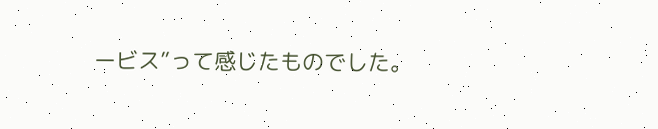ービス”って感じたものでした。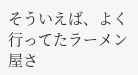そういえば、よく行ってたラーメン屋さ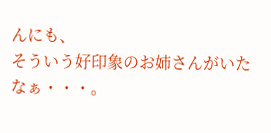んにも、
そういう好印象のお姉さんがいたなぁ・・・。